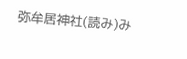弥牟居神社(読み)み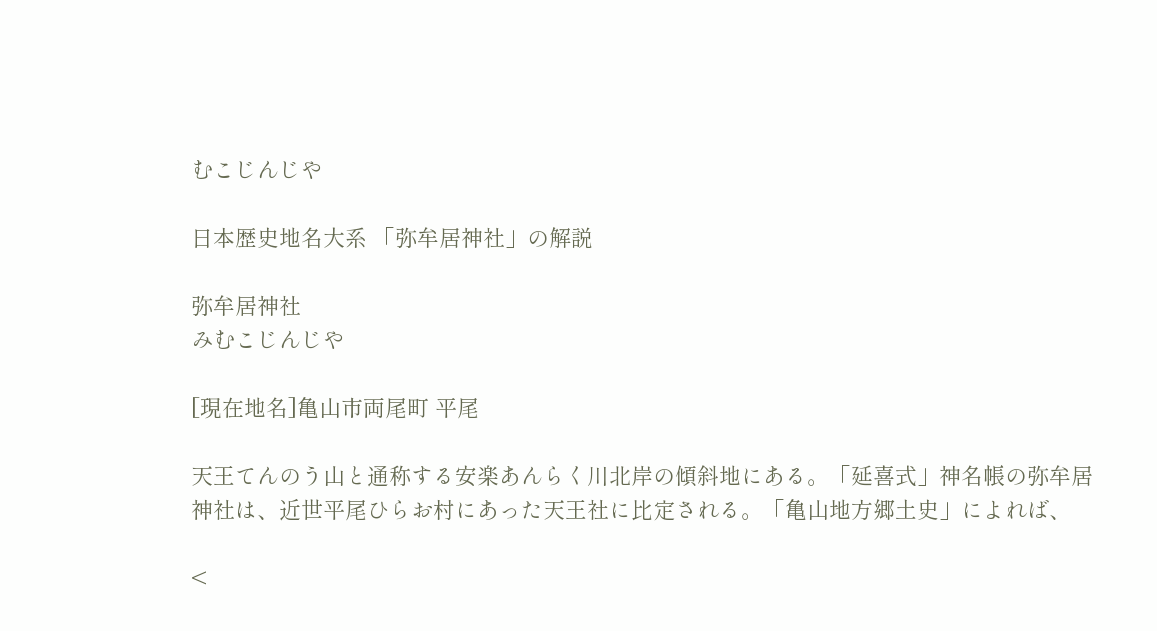むこじんじや

日本歴史地名大系 「弥牟居神社」の解説

弥牟居神社
みむこじんじや

[現在地名]亀山市両尾町 平尾

天王てんのう山と通称する安楽あんらく川北岸の傾斜地にある。「延喜式」神名帳の弥牟居神社は、近世平尾ひらお村にあった天王社に比定される。「亀山地方郷土史」によれば、

<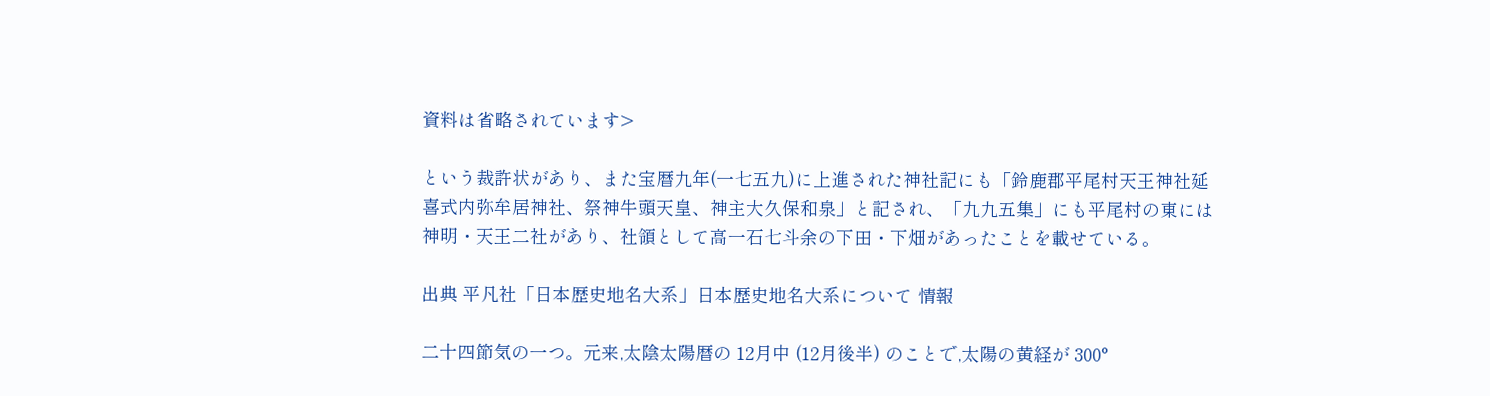資料は省略されています>

という裁許状があり、また宝暦九年(一七五九)に上進された神社記にも「鈴鹿郡平尾村天王神社延喜式内弥牟居神社、祭神牛頭天皇、神主大久保和泉」と記され、「九九五集」にも平尾村の東には神明・天王二社があり、社領として高一石七斗余の下田・下畑があったことを載せている。

出典 平凡社「日本歴史地名大系」日本歴史地名大系について 情報

二十四節気の一つ。元来,太陰太陽暦の 12月中 (12月後半) のことで,太陽の黄経が 300°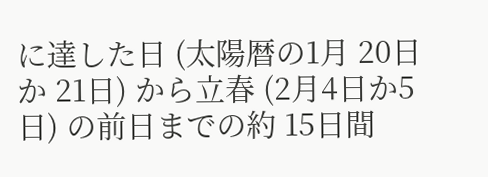に達した日 (太陽暦の1月 20日か 21日) から立春 (2月4日か5日) の前日までの約 15日間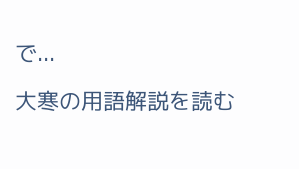で...

大寒の用語解説を読む